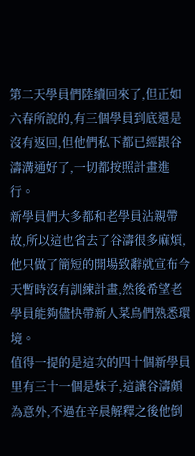第二天學員們陸續回來了,但正如六春所說的,有三個學員到底還是沒有返回,但他們私下都已經跟谷濤溝通好了,一切都按照計畫進行。
新學員們大多都和老學員沾親帶故,所以這也省去了谷濤很多麻煩,他只做了簡短的開場致辭就宣布今天暫時沒有訓練計畫,然後希望老學員能夠儘快帶新人菜鳥們熟悉環境。
值得一提的是這次的四十個新學員里有三十一個是妹子,這讓谷濤頗為意外,不過在辛晨解釋之後他倒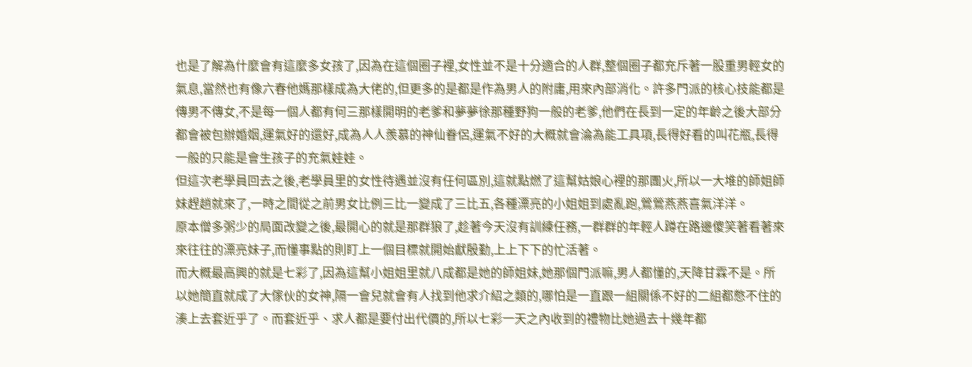也是了解為什麼會有這麼多女孩了,因為在這個圈子裡,女性並不是十分適合的人群,整個圈子都充斥著一股重男輕女的氣息,當然也有像六春他媽那樣成為大佬的,但更多的是都是作為男人的附庸,用來內部消化。許多門派的核心技能都是傳男不傳女,不是每一個人都有何三那樣開明的老爹和夢夢徐那種野狗一般的老爹,他們在長到一定的年齡之後大部分都會被包辦婚姻,運氣好的還好,成為人人羨慕的神仙眷侶,運氣不好的大概就會淪為能工具項,長得好看的叫花瓶,長得一般的只能是會生孩子的充氣娃娃。
但這次老學員回去之後,老學員里的女性待遇並沒有任何區別,這就點燃了這幫姑娘心裡的那團火,所以一大堆的師姐師妹趕趟就來了,一時之間從之前男女比例三比一變成了三比五,各種漂亮的小姐姐到處亂跑,鶯鶯燕燕喜氣洋洋。
原本僧多粥少的局面改變之後,最開心的就是那群狼了,趁著今天沒有訓練任務,一群群的年輕人蹲在路邊傻笑著看著來來往往的漂亮妹子,而懂事點的則盯上一個目標就開始獻殷勤,上上下下的忙活著。
而大概最高興的就是七彩了,因為這幫小姐姐里就八成都是她的師姐妹,她那個門派嘛,男人都懂的,天降甘霖不是。所以她簡直就成了大傢伙的女神,隔一會兒就會有人找到他求介紹之類的,哪怕是一直跟一組關係不好的二組都憋不住的湊上去套近乎了。而套近乎、求人都是要付出代價的,所以七彩一天之內收到的禮物比她過去十幾年都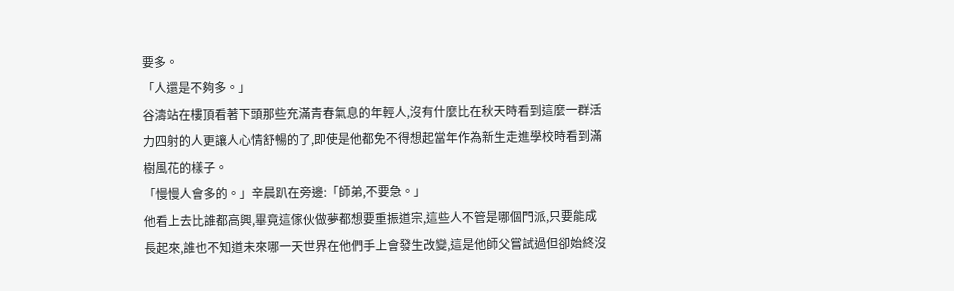要多。
「人還是不夠多。」
谷濤站在樓頂看著下頭那些充滿青春氣息的年輕人,沒有什麼比在秋天時看到這麼一群活力四射的人更讓人心情舒暢的了,即使是他都免不得想起當年作為新生走進學校時看到滿樹風花的樣子。
「慢慢人會多的。」辛晨趴在旁邊:「師弟,不要急。」
他看上去比誰都高興,畢竟這傢伙做夢都想要重振道宗,這些人不管是哪個門派,只要能成長起來,誰也不知道未來哪一天世界在他們手上會發生改變,這是他師父嘗試過但卻始終沒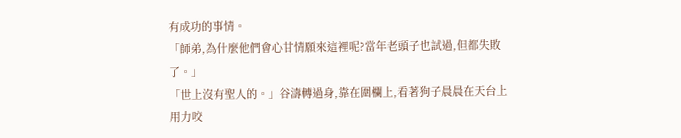有成功的事情。
「師弟,為什麼他們會心甘情願來這裡呢?當年老頭子也試過,但都失敗了。」
「世上沒有聖人的。」谷濤轉過身,靠在圍欄上,看著狗子晨晨在天台上用力咬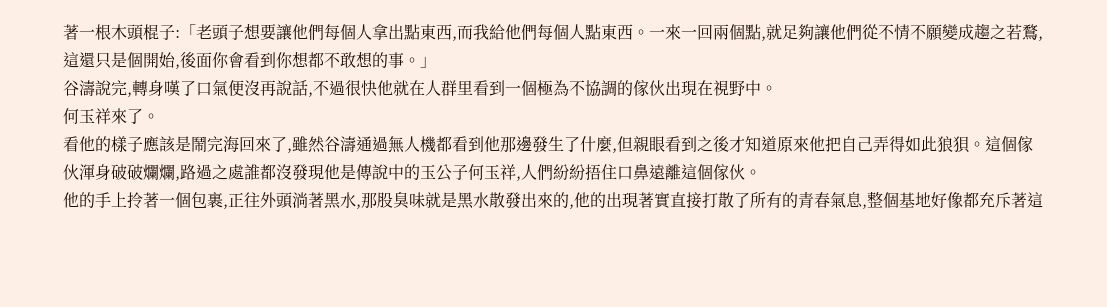著一根木頭棍子:「老頭子想要讓他們每個人拿出點東西,而我給他們每個人點東西。一來一回兩個點,就足夠讓他們從不情不願變成趨之若鶩,這還只是個開始,後面你會看到你想都不敢想的事。」
谷濤說完,轉身嘆了口氣便沒再說話,不過很快他就在人群里看到一個極為不協調的傢伙出現在視野中。
何玉祥來了。
看他的樣子應該是鬧完海回來了,雖然谷濤通過無人機都看到他那邊發生了什麼,但親眼看到之後才知道原來他把自己弄得如此狼狽。這個傢伙渾身破破爛爛,路過之處誰都沒發現他是傳說中的玉公子何玉祥,人們紛紛捂住口鼻遠離這個傢伙。
他的手上拎著一個包裹,正往外頭淌著黑水,那股臭味就是黑水散發出來的,他的出現著實直接打散了所有的青春氣息,整個基地好像都充斥著這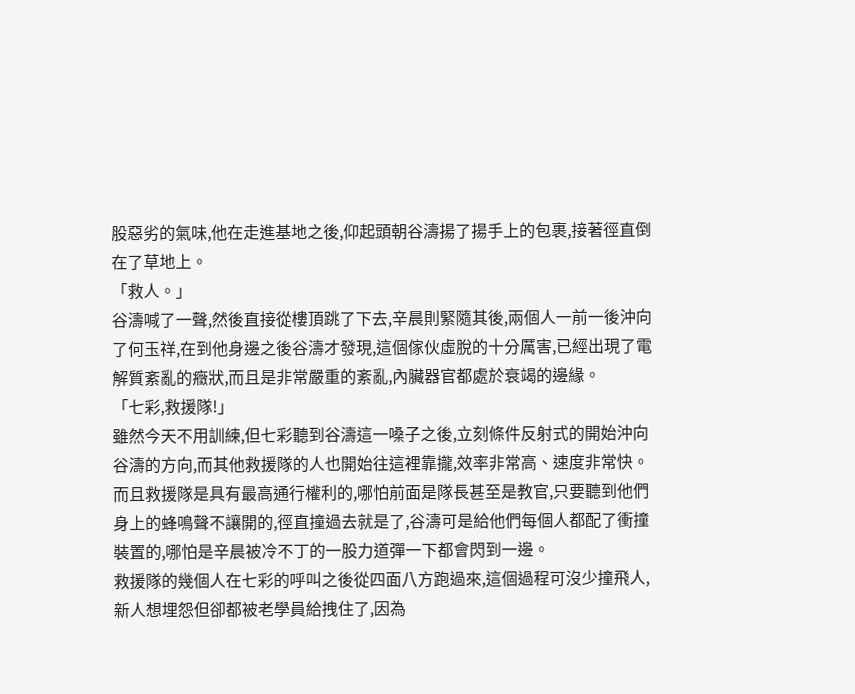股惡劣的氣味,他在走進基地之後,仰起頭朝谷濤揚了揚手上的包裹,接著徑直倒在了草地上。
「救人。」
谷濤喊了一聲,然後直接從樓頂跳了下去,辛晨則緊隨其後,兩個人一前一後沖向了何玉祥,在到他身邊之後谷濤才發現,這個傢伙虛脫的十分厲害,已經出現了電解質紊亂的癥狀,而且是非常嚴重的紊亂,內臟器官都處於衰竭的邊緣。
「七彩,救援隊!」
雖然今天不用訓練,但七彩聽到谷濤這一嗓子之後,立刻條件反射式的開始沖向谷濤的方向,而其他救援隊的人也開始往這裡靠攏,效率非常高、速度非常快。而且救援隊是具有最高通行權利的,哪怕前面是隊長甚至是教官,只要聽到他們身上的蜂鳴聲不讓開的,徑直撞過去就是了,谷濤可是給他們每個人都配了衝撞裝置的,哪怕是辛晨被冷不丁的一股力道彈一下都會閃到一邊。
救援隊的幾個人在七彩的呼叫之後從四面八方跑過來,這個過程可沒少撞飛人,新人想埋怨但卻都被老學員給拽住了,因為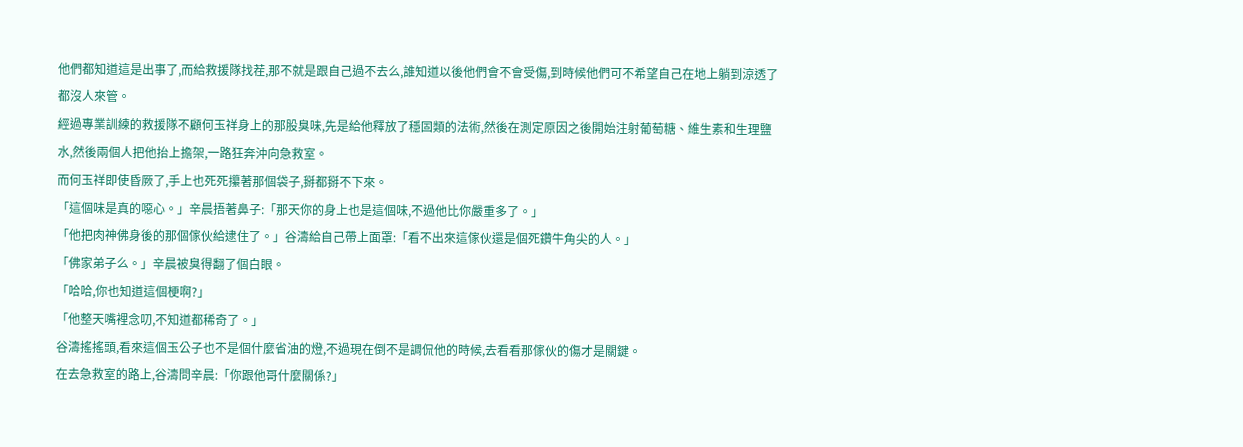他們都知道這是出事了,而給救援隊找茬,那不就是跟自己過不去么,誰知道以後他們會不會受傷,到時候他們可不希望自己在地上躺到涼透了都沒人來管。
經過專業訓練的救援隊不顧何玉祥身上的那股臭味,先是給他釋放了穩固類的法術,然後在測定原因之後開始注射葡萄糖、維生素和生理鹽水,然後兩個人把他抬上擔架,一路狂奔沖向急救室。
而何玉祥即使昏厥了,手上也死死攥著那個袋子,掰都掰不下來。
「這個味是真的噁心。」辛晨捂著鼻子:「那天你的身上也是這個味,不過他比你嚴重多了。」
「他把肉神佛身後的那個傢伙給逮住了。」谷濤給自己帶上面罩:「看不出來這傢伙還是個死鑽牛角尖的人。」
「佛家弟子么。」辛晨被臭得翻了個白眼。
「哈哈,你也知道這個梗啊?」
「他整天嘴裡念叨,不知道都稀奇了。」
谷濤搖搖頭,看來這個玉公子也不是個什麼省油的燈,不過現在倒不是調侃他的時候,去看看那傢伙的傷才是關鍵。
在去急救室的路上,谷濤問辛晨:「你跟他哥什麼關係?」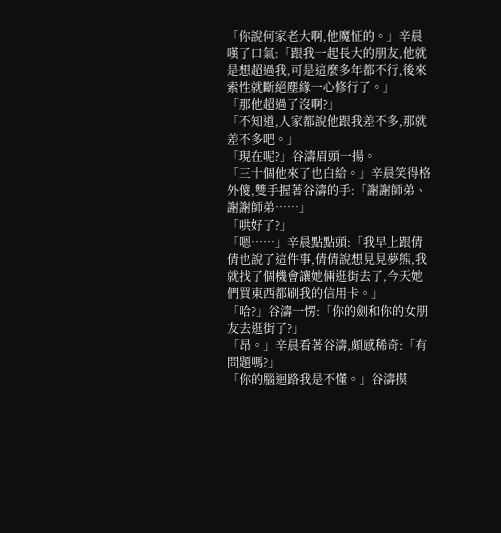「你說何家老大啊,他魔怔的。」辛晨嘆了口氣:「跟我一起長大的朋友,他就是想超過我,可是這麼多年都不行,後來索性就斷絕塵緣一心修行了。」
「那他超過了沒啊?」
「不知道,人家都說他跟我差不多,那就差不多吧。」
「現在呢?」谷濤眉頭一揚。
「三十個他來了也白給。」辛晨笑得格外傻,雙手握著谷濤的手:「謝謝師弟、謝謝師弟……」
「哄好了?」
「嗯……」辛晨點點頭:「我早上跟倩倩也說了這件事,倩倩說想見見夢熊,我就找了個機會讓她倆逛街去了,今天她們買東西都刷我的信用卡。」
「哈?」谷濤一愣:「你的劍和你的女朋友去逛街了?」
「昂。」辛晨看著谷濤,頗感稀奇:「有問題嗎?」
「你的腦迴路我是不懂。」谷濤摸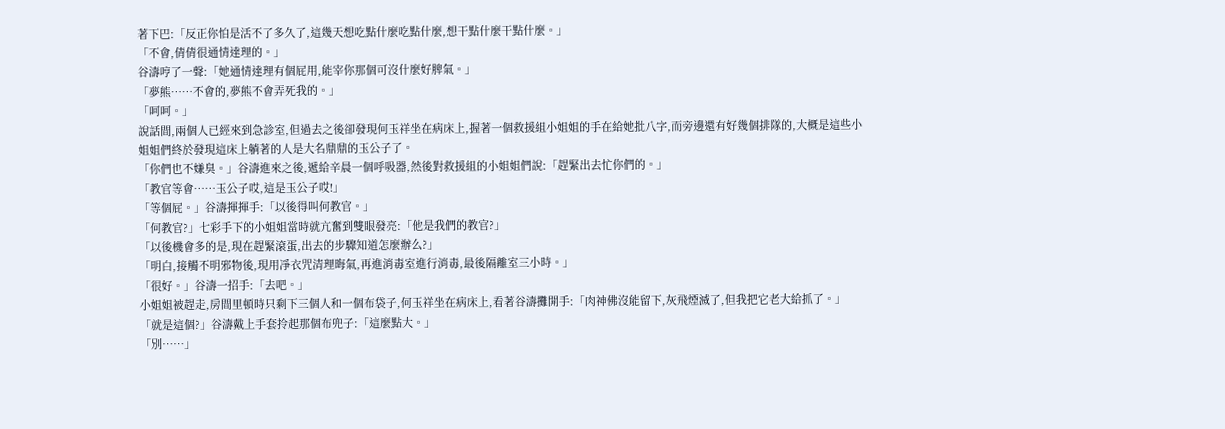著下巴:「反正你怕是活不了多久了,這幾天想吃點什麼吃點什麼,想干點什麼干點什麼。」
「不會,倩倩很通情達理的。」
谷濤哼了一聲:「她通情達理有個屁用,能宰你那個可沒什麼好脾氣。」
「夢熊……不會的,夢熊不會弄死我的。」
「呵呵。」
說話間,兩個人已經來到急診室,但過去之後卻發現何玉祥坐在病床上,握著一個救援組小姐姐的手在給她批八字,而旁邊還有好幾個排隊的,大概是這些小姐姐們終於發現這床上躺著的人是大名鼎鼎的玉公子了。
「你們也不嫌臭。」谷濤進來之後,遞給辛晨一個呼吸器,然後對救援組的小姐姐們說:「趕緊出去忙你們的。」
「教官等會……玉公子哎,這是玉公子哎!」
「等個屁。」谷濤揮揮手:「以後得叫何教官。」
「何教官?」七彩手下的小姐姐當時就亢奮到雙眼發亮:「他是我們的教官?」
「以後機會多的是,現在趕緊滾蛋,出去的步驟知道怎麼辦么?」
「明白,接觸不明邪物後,現用凈衣咒清理晦氣,再進消毒室進行消毒,最後隔離室三小時。」
「很好。」谷濤一招手:「去吧。」
小姐姐被趕走,房間里頓時只剩下三個人和一個布袋子,何玉祥坐在病床上,看著谷濤攤開手:「肉神佛沒能留下,灰飛煙滅了,但我把它老大給抓了。」
「就是這個?」谷濤戴上手套拎起那個布兜子:「這麼點大。」
「別……」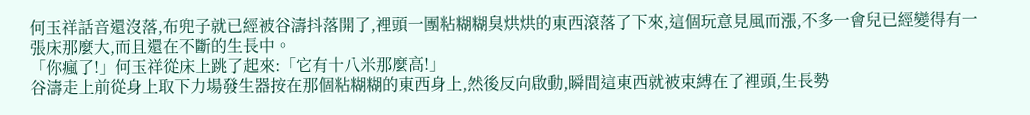何玉祥話音還沒落,布兜子就已經被谷濤抖落開了,裡頭一團粘糊糊臭烘烘的東西滾落了下來,這個玩意見風而漲,不多一會兒已經變得有一張床那麼大,而且還在不斷的生長中。
「你瘋了!」何玉祥從床上跳了起來:「它有十八米那麼高!」
谷濤走上前從身上取下力場發生器按在那個粘糊糊的東西身上,然後反向啟動,瞬間這東西就被束縛在了裡頭,生長勢